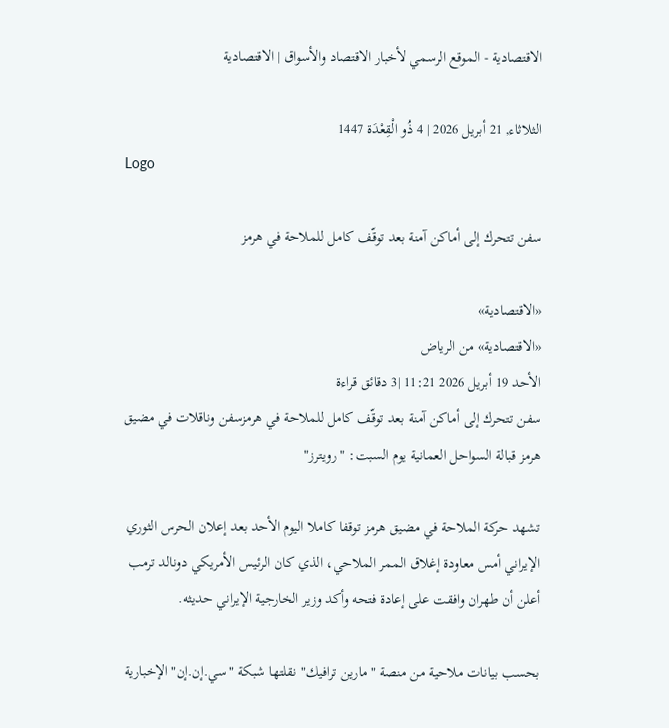الاقتصادية - الموقع الرسمي لأخبار الاقتصاد والأسواق | الاقتصادية

الثلاثاء, 21 أبريل 2026 | 4 ذُو الْقِعْدَة 1447
Logo

سفن تتحرك إلى أماكن آمنة بعد توقّف كامل للملاحة في هرمز

«الاقتصادية»
«الاقتصادية» من الرياض
الأحد 19 أبريل 2026 11:21 |3 دقائق قراءة
سفن تتحرك إلى أماكن آمنة بعد توقّف كامل للملاحة في هرمزسفن وناقلات في مضيق هرمز قبالة السواحل العمانية يوم السبت: "رويترز"

تشهد حركة الملاحة في مضيق هرمز توقفا كاملا اليوم الأحد بعد إعلان الحرس الثوري الإيراني أمس معاودة إغلاق الممر الملاحي، الذي كان الرئيس الأمريكي دونالد ترمب أعلن أن طهران وافقت على إعادة فتحه وأكد وزير الخارجية الإيراني حديثه.

بحسب بيانات ملاحية من منصة "مارين ترافيك" نقلتها شبكة "سي.إن.إن" الإخبارية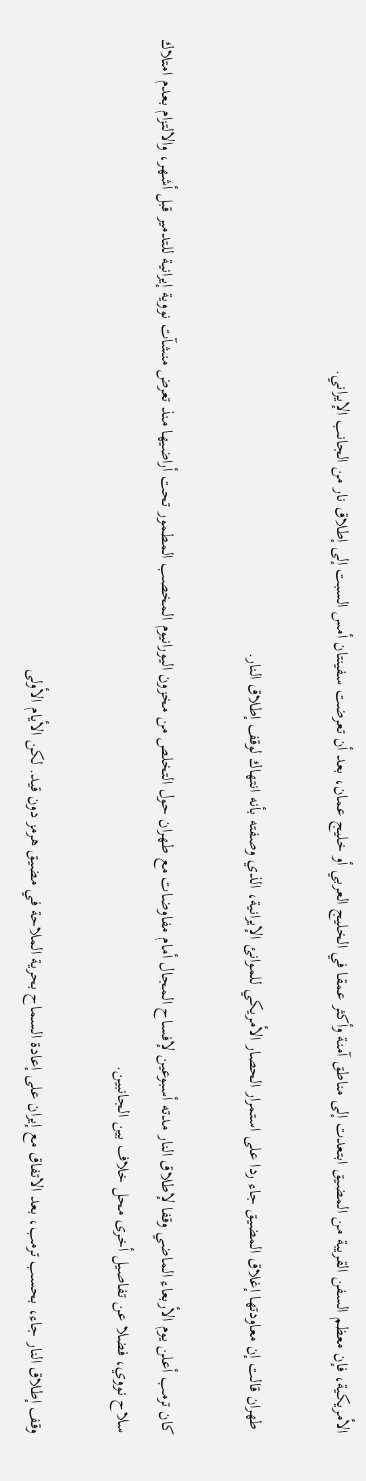الأمريكية، فإن معظم السفن القريبة من المضيق ابتعدت إلى مناطق آمنة وأكثر عمقا في الخليج العربي أو خليج عمان، بعد أن تعرضت سفينتان أمس السبت إلى إطلاق نار من الجانب الإيراني.

 طهران قالت إن معاودتها إغلاق المضيق جاء ردا على استمرار الحصار الأمريكي للموانئ الإيرانية، الذي وصفته بأنه انتهاك لوقف إطلاق النار.

كان ترمب أعلن يوم الأربعاء الماضي وقفا لإطلاق النار مدته أسبوعين لإفساح المجال أمام مفاوضات مع طهران حول التخلص من مخزون اليورانيوم المخصب المطمور تحت أراضيها منذ تعرض منشآت نووية إيرانية للتدمير قبل أشهر، والالتزام بعدم امتلاك سلاح نووي، فضلا عن تفاصيل أخرى محل خلاف بين الجانبين.

وقف إطلاق النار جاء، بحسب ترمب، بعد الاتفاق مع إيران على إعادة السماح بحرية الملاحة في مضيق هرمز دون قيد. لكن الأيام الأولى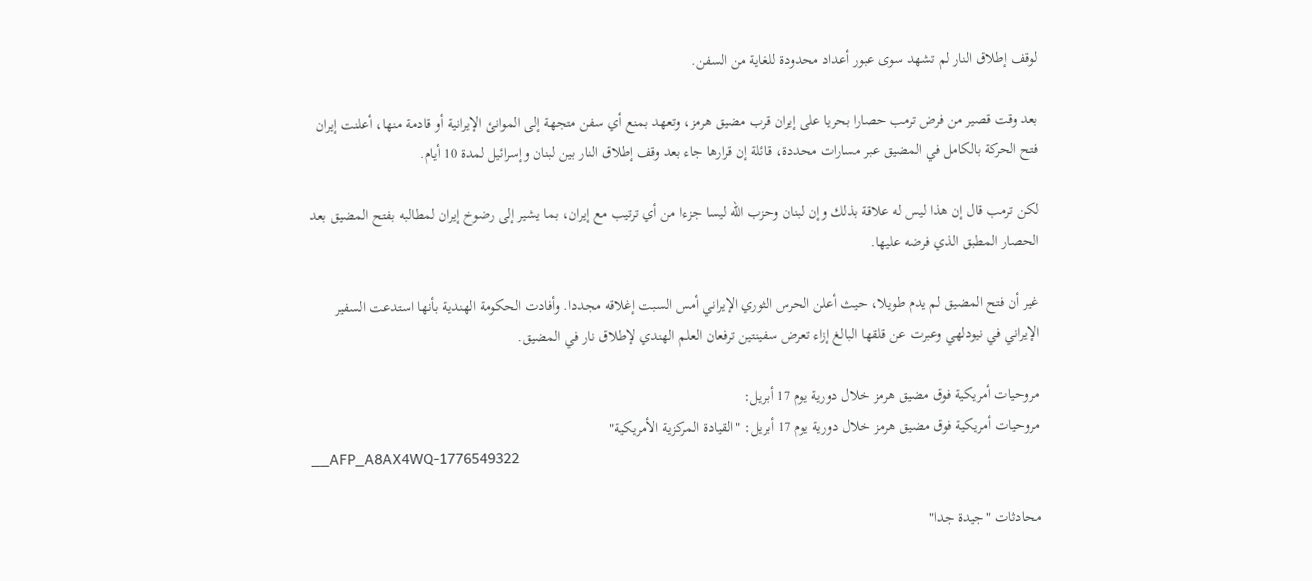لوقف إطلاق النار لم تشهد سوى عبور أعداد محدودة للغاية من السفن.

بعد وقت قصير من فرض ترمب حصارا بحريا على إيران قرب مضيق هرمز، وتعهد بمنع أي سفن متجهة إلى الموانئ الإيرانية أو قادمة منها، أعلنت إيران فتح الحركة بالكامل في المضيق عبر مسارات محددة، قائلة إن قرارها جاء بعد وقف إطلاق النار بين لبنان وإسرائيل لمدة 10 أيام.

لكن ترمب قال إن هذا ليس له علاقة بذلك وإن لبنان وحزب الله ليسا جزءا من أي ترتيب مع إيران، بما يشير إلى رضوخ إيران لمطالبه بفتح المضيق بعد الحصار المطبق الذي فرضه عليها.

غير أن فتح المضيق لم يدم طويلا، حيث أعلن الحرس الثوري الإيراني أمس السبت إغلاقه مجددا. وأفادت الحكومة الهندية بأنها استدعت السفير الإيراني في نيودلهي وعبرت عن قلقها البالغ إزاء تعرض سفينتين ترفعان العلم الهندي لإطلاق نار في المضيق.

مروحيات أمريكية فوق مضيق هرمز خلال دورية يوم 17 أبريل:
مروحيات أمريكية فوق مضيق هرمز خلال دورية يوم 17 أبريل: "القيادة المركزية الأمريكية"
__AFP_A8AX4WQ-1776549322

محادثات "جيدة جدا"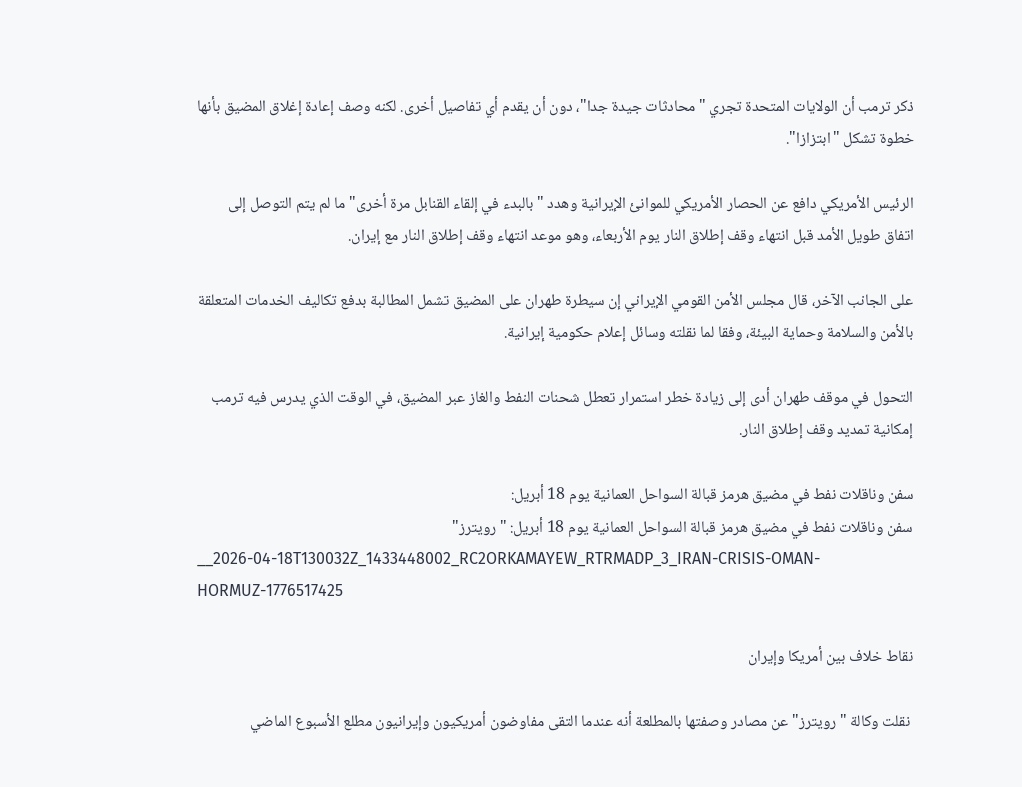ذكر ترمب أن الولايات المتحدة تجري "محادثات جيدة جدا"، دون أن يقدم أي تفاصيل أخرى. لكنه وصف إعادة إغلاق المضيق بأنها خطوة تشكل "ابتزازا".

الرئيس الأمريكي دافع عن الحصار الأمريكي للموانئ الإيرانية وهدد "بالبدء في ‌إلقاء القنابل مرة أخرى" ما لم يتم التوصل إلى اتفاق طويل الأمد قبل ‌انتهاء وقف إطلاق النار يوم الأربعاء، وهو موعد انتهاء وقف إطلاق النار مع إيران.

على الجانب الآخر، قال مجلس الأمن القومي الإيراني إن سيطرة طهران على المضيق تشمل المطالبة ‌بدفع تكاليف الخدمات المتعلقة بالأمن والسلامة وحماية البيئة، وفقا لما نقلته وسائل إعلام حكومية إيرانية.

التحول في موقف طهران أدى إلى زيادة خطر استمرار تعطل شحنات النفط والغاز عبر المضيق، في الوقت الذي ‌يدرس فيه ترمب إمكانية تمديد وقف إطلاق النار.

سفن وناقلات نفط في مضيق هرمز قبالة السواحل العمانية يوم 18 أبريل:
سفن وناقلات نفط في مضيق هرمز قبالة السواحل العمانية يوم 18 أبريل: "رويترز"
__2026-04-18T130032Z_1433448002_RC2ORKAMAYEW_RTRMADP_3_IRAN-CRISIS-OMAN-HORMUZ-1776517425

نقاط خلاف بين أمريكا وإيران

 نقلت وكالة "رويترز" عن مصادر وصفتها بالمطلعة أنه عندما التقى مفاوضون أمريكيون وإيرانيون مطلع الأسبوع الماضي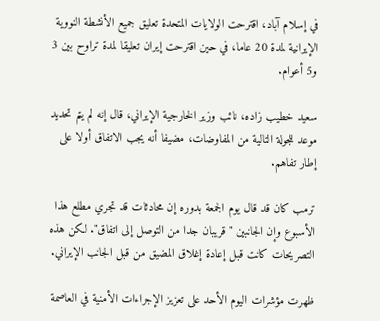في إسلام آباد، اقترحت الولايات المتحدة تعليق جميع الأنشطة النووية الإيرانية لمدة 20 عاما، في حين اقترحت إيران تعليقا لمدة تراوح بين 3 و5 أعوام.

سعيد خطيب زاده، نائب وزير الخارجية الإيراني، قال إنه لم يتم تحديد موعد للجولة التالية من المفاوضات، مضيفا أنه يجب الاتفاق أولا على إطار تفاهم.

ترمب كان قد قال يوم الجمعة بدوره إن محادثات قد تجري مطلع هذا الأسبوع وإن الجانبين "قريبان جدا من التوصل إلى اتفاق". لكن هذه التصريحات كانت قبل إعادة إغلاق المضيق من قبل الجانب الإيراني.

ظهرت مؤشرات اليوم الأحد على تعزيز الإجراءات الأمنية في العاصمة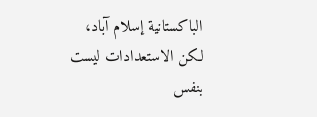الباكستانية إسلام آباد، لكن الاستعدادات ليست بنفس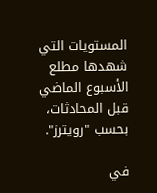المستويات التي شهدها مطلع الأسبوع الماضي قبل المحادثات، بحسب "رويترز".

في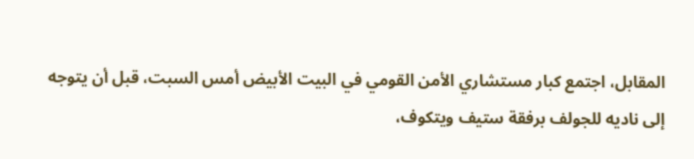المقابل، اجتمع كبار مستشاري الأمن القومي في البيت الأبيض أمس السبت، قبل أن يتوجه إلى ناديه للجولف برفقة ستيف ويتكوف،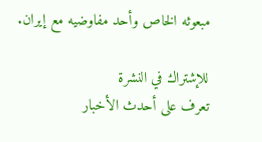مبعوثه الخاص وأحد مفاوضيه مع إيران.

للإشتراك في النشرة
تعرف على أحدث الأخبار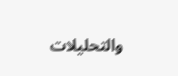والتحليلات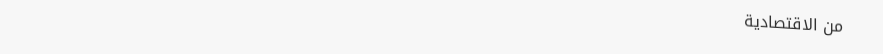من الاقتصادية